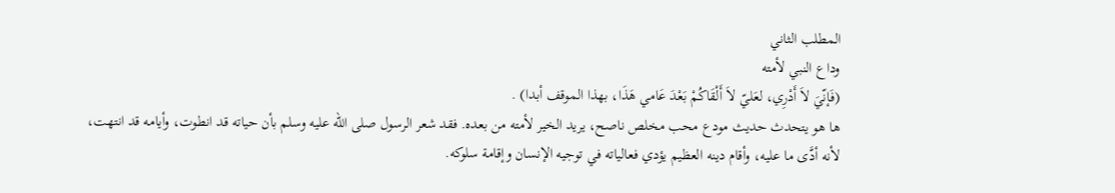المطلب الثاني
وداع النبي لأمته
(فَإنّيَ لاَ أَدْرِي، لعَليّ لاَ أَلْقَاكُمْ بَعْدَ عَامي هَذَا، بهذا الموقف أبدا) .
ها هو يتحدث حديث مودع محب مخلص ناصح، يريد الخير لأمته من بعده. فقد شعر الرسول صلى الله عليه وسلم بأن حياته قد انطوت، وأيامه قد انتهت، لأنه أدَّى ما عليه، وأقام دينه العظيم يؤدي فعالياته في توجيه الإنسان وإقامة سلوكه.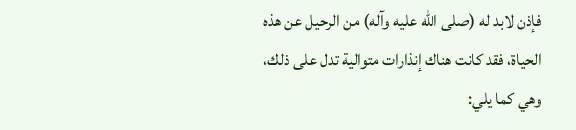فإذن لابد له (صلى الله عليه وآله) من الرحيل عن هذه الحياة، فقد كانت هناك إنذارات متوالية تدل على ذلك، وهي كما يلي: